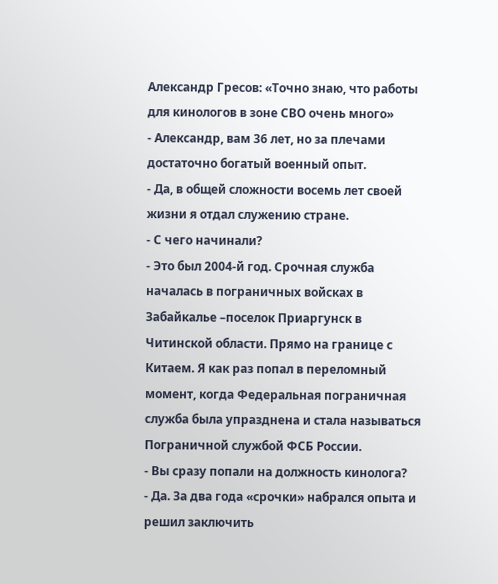Александр Гресов: «Точно знаю, что работы для кинологов в зоне СВО очень много»
- Александр, вам 36 лет, но за плечами достаточно богатый военный опыт.
- Да, в общей сложности восемь лет своей жизни я отдал служению стране.
- С чего начинали?
- Это был 2004-й год. Срочная служба началась в пограничных войсках в Забайкалье –поселок Приаргунск в Читинской области. Прямо на границе с Китаем. Я как раз попал в переломный момент, когда Федеральная пограничная служба была упразднена и стала называться Пограничной службой ФСБ России.
- Вы сразу попали на должность кинолога?
- Да. За два года «срочки» набрался опыта и решил заключить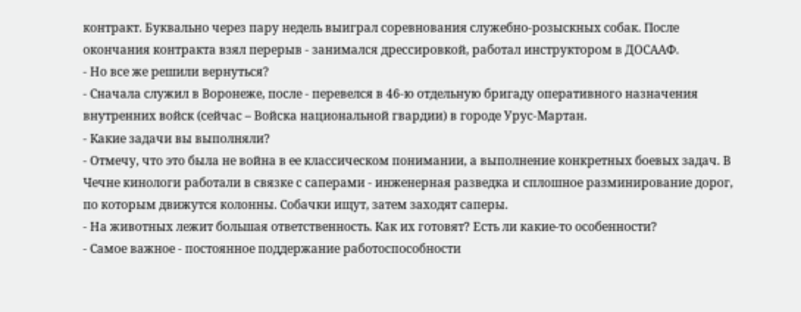контракт. Буквально через пару недель выиграл соревнования служебно-розыскных собак. После окончания контракта взял перерыв - занимался дрессировкой, работал инструктором в ДОСААФ.
- Но все же решили вернуться?
- Сначала служил в Воронеже, после - перевелся в 46-ю отдельную бригаду оперативного назначения внутренних войск (сейчас – Войска национальной гвардии) в городе Урус-Мартан.
- Какие задачи вы выполняли?
- Отмечу, что это была не война в ее классическом понимании, а выполнение конкретных боевых задач. В Чечне кинологи работали в связке с саперами - инженерная разведка и сплошное разминирование дорог, по которым движутся колонны. Собачки ищут, затем заходят саперы.
- На животных лежит большая ответственность. Как их готовят? Есть ли какие-то особенности?
- Самое важное - постоянное поддержание работоспособности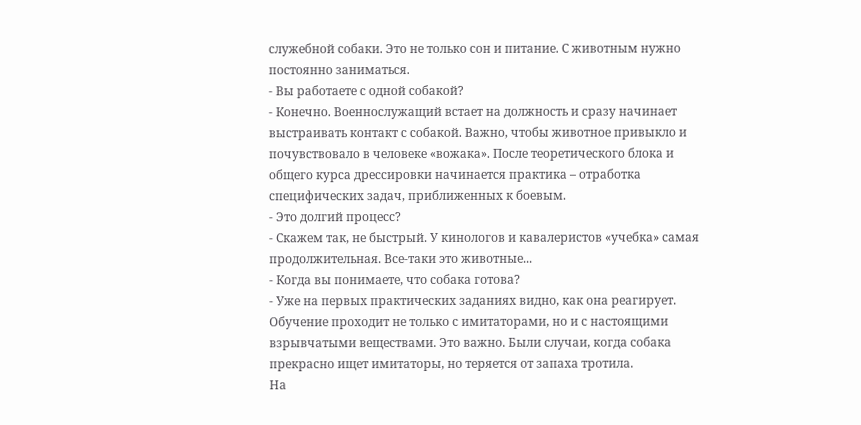служебной собаки. Это не только сон и питание. С животным нужно постоянно заниматься.
- Вы работаете с одной собакой?
- Конечно. Военнослужащий встает на должность и сразу начинает выстраивать контакт с собакой. Важно, чтобы животное привыкло и почувствовало в человеке «вожака». После теоретического блока и общего курса дрессировки начинается практика – отработка специфических задач, приближенных к боевым.
- Это долгий процесс?
- Скажем так, не быстрый. У кинологов и кавалеристов «учебка» самая продолжительная. Все-таки это животные...
- Когда вы понимаете, что собака готова?
- Уже на первых практических заданиях видно, как она реагирует. Обучение проходит не только с имитаторами, но и с настоящими взрывчатыми веществами. Это важно. Были случаи, когда собака прекрасно ищет имитаторы, но теряется от запаха тротила.
На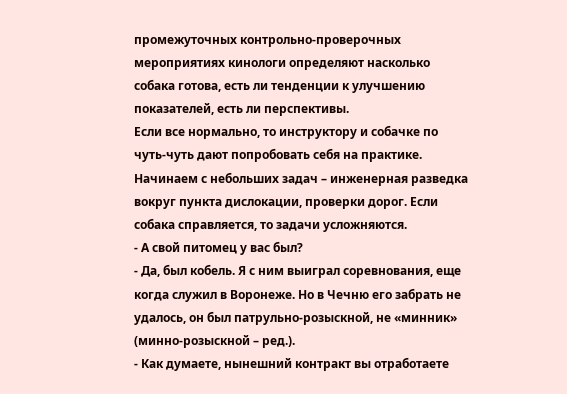промежуточных контрольно-проверочных мероприятиях кинологи определяют насколько собака готова, есть ли тенденции к улучшению показателей, есть ли перспективы.
Если все нормально, то инструктору и собачке по чуть-чуть дают попробовать себя на практике. Начинаем с небольших задач – инженерная разведка вокруг пункта дислокации, проверки дорог. Если собака справляется, то задачи усложняются.
- А свой питомец у вас был?
- Да, был кобель. Я с ним выиграл соревнования, еще когда служил в Воронеже. Но в Чечню его забрать не удалось, он был патрульно-розыскной, не «минник» (минно-розыскной – ред.).
- Как думаете, нынешний контракт вы отработаете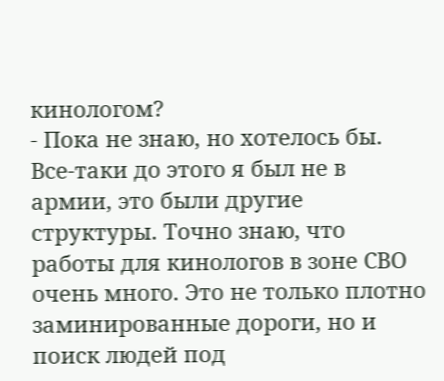кинологом?
- Пока не знаю, но хотелось бы. Все-таки до этого я был не в армии, это были другие структуры. Точно знаю, что работы для кинологов в зоне СВО очень много. Это не только плотно заминированные дороги, но и поиск людей под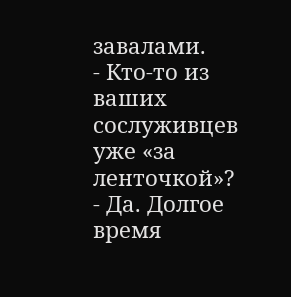завалами.
- Кто-то из ваших сослуживцев уже «за ленточкой»?
- Да. Долгое время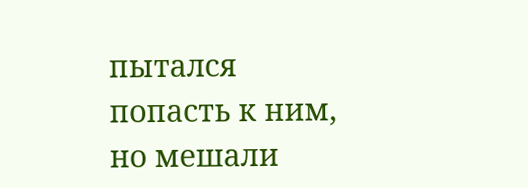пытался попасть к ним, но мешали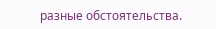разные обстоятельства.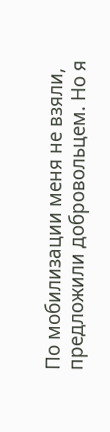По мобилизации меня не взяли, предложили добровольцем. Но я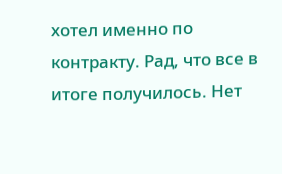хотел именно по контракту. Рад, что все в итоге получилось. Нет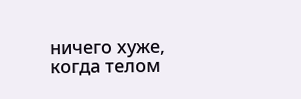ничего хуже, когда телом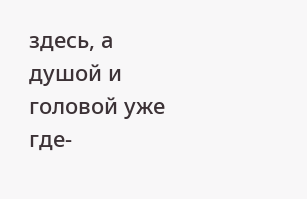здесь, а душой и головой уже где-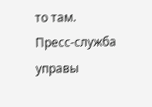то там.
Пресс-служба управы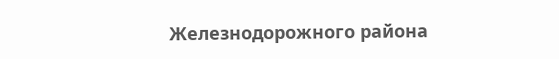Железнодорожного района